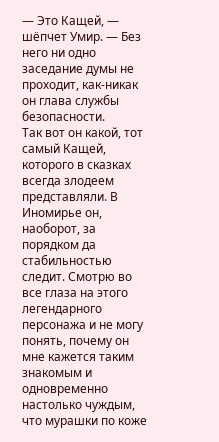— Это Кащей, — шёпчет Умир. — Без него ни одно заседание думы не проходит, как-никак он глава службы безопасности.
Так вот он какой, тот самый Кащей, которого в сказках всегда злодеем представляли. В Иномирье он, наоборот, за порядком да стабильностью следит. Смотрю во все глаза на этого легендарного персонажа и не могу понять, почему он мне кажется таким знакомым и одновременно настолько чуждым, что мурашки по коже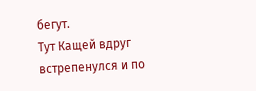бегут.
Тут Кащей вдруг встрепенулся и по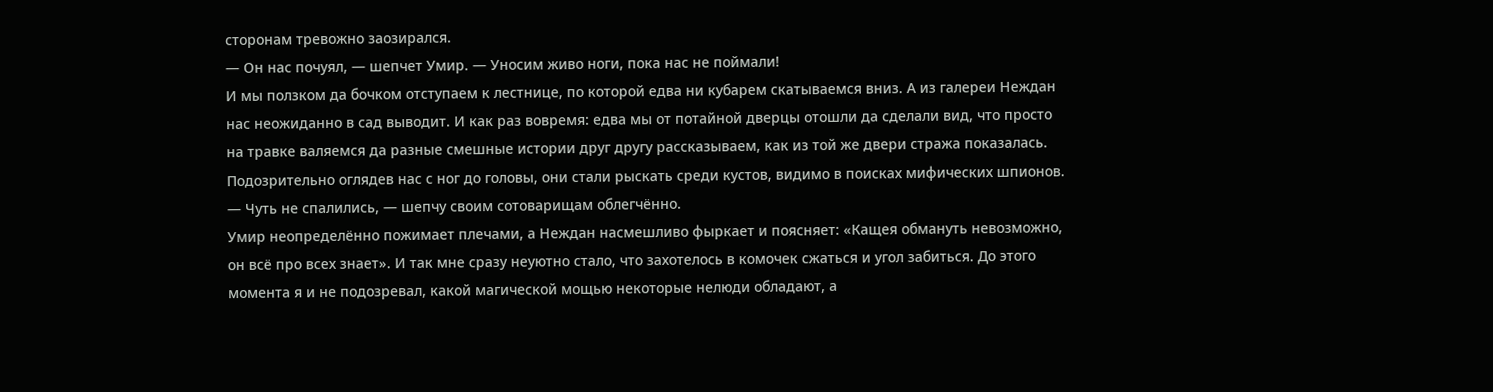сторонам тревожно заозирался.
— Он нас почуял, — шепчет Умир. — Уносим живо ноги, пока нас не поймали!
И мы ползком да бочком отступаем к лестнице, по которой едва ни кубарем скатываемся вниз. А из галереи Неждан нас неожиданно в сад выводит. И как раз вовремя: едва мы от потайной дверцы отошли да сделали вид, что просто на травке валяемся да разные смешные истории друг другу рассказываем, как из той же двери стража показалась. Подозрительно оглядев нас с ног до головы, они стали рыскать среди кустов, видимо в поисках мифических шпионов.
— Чуть не спалились, — шепчу своим сотоварищам облегчённо.
Умир неопределённо пожимает плечами, а Неждан насмешливо фыркает и поясняет: «Кащея обмануть невозможно, он всё про всех знает». И так мне сразу неуютно стало, что захотелось в комочек сжаться и угол забиться. До этого момента я и не подозревал, какой магической мощью некоторые нелюди обладают, а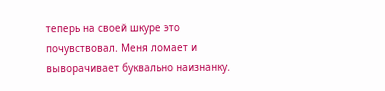теперь на своей шкуре это почувствовал. Меня ломает и выворачивает буквально наизнанку.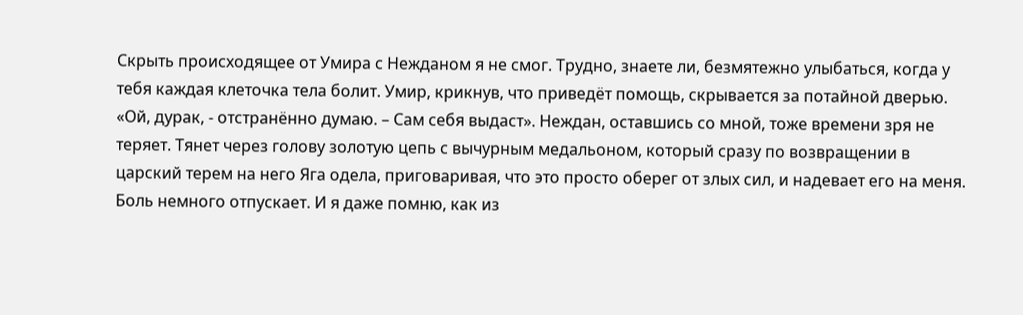Скрыть происходящее от Умира с Нежданом я не смог. Трудно, знаете ли, безмятежно улыбаться, когда у тебя каждая клеточка тела болит. Умир, крикнув, что приведёт помощь, скрывается за потайной дверью. «Ой, дурак, - отстранённо думаю. – Сам себя выдаст». Неждан, оставшись со мной, тоже времени зря не теряет. Тянет через голову золотую цепь с вычурным медальоном, который сразу по возвращении в царский терем на него Яга одела, приговаривая, что это просто оберег от злых сил, и надевает его на меня.
Боль немного отпускает. И я даже помню, как из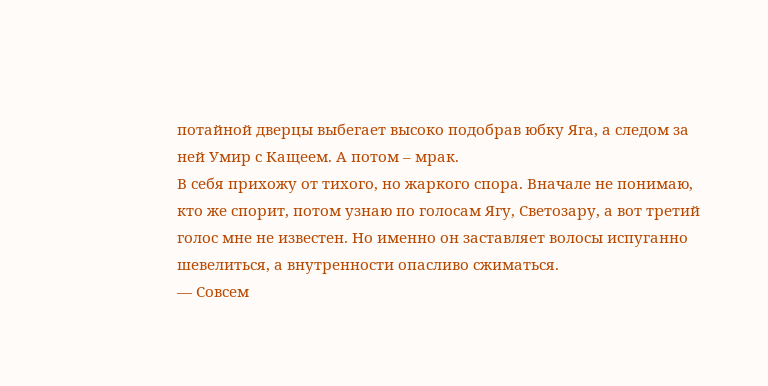потайной дверцы выбегает высоко подобрав юбку Яга, а следом за ней Умир с Кащеем. А потом – мрак.
В себя прихожу от тихого, но жаркого спора. Вначале не понимаю, кто же спорит, потом узнаю по голосам Ягу, Светозару, а вот третий голос мне не известен. Но именно он заставляет волосы испуганно шевелиться, а внутренности опасливо сжиматься.
— Совсем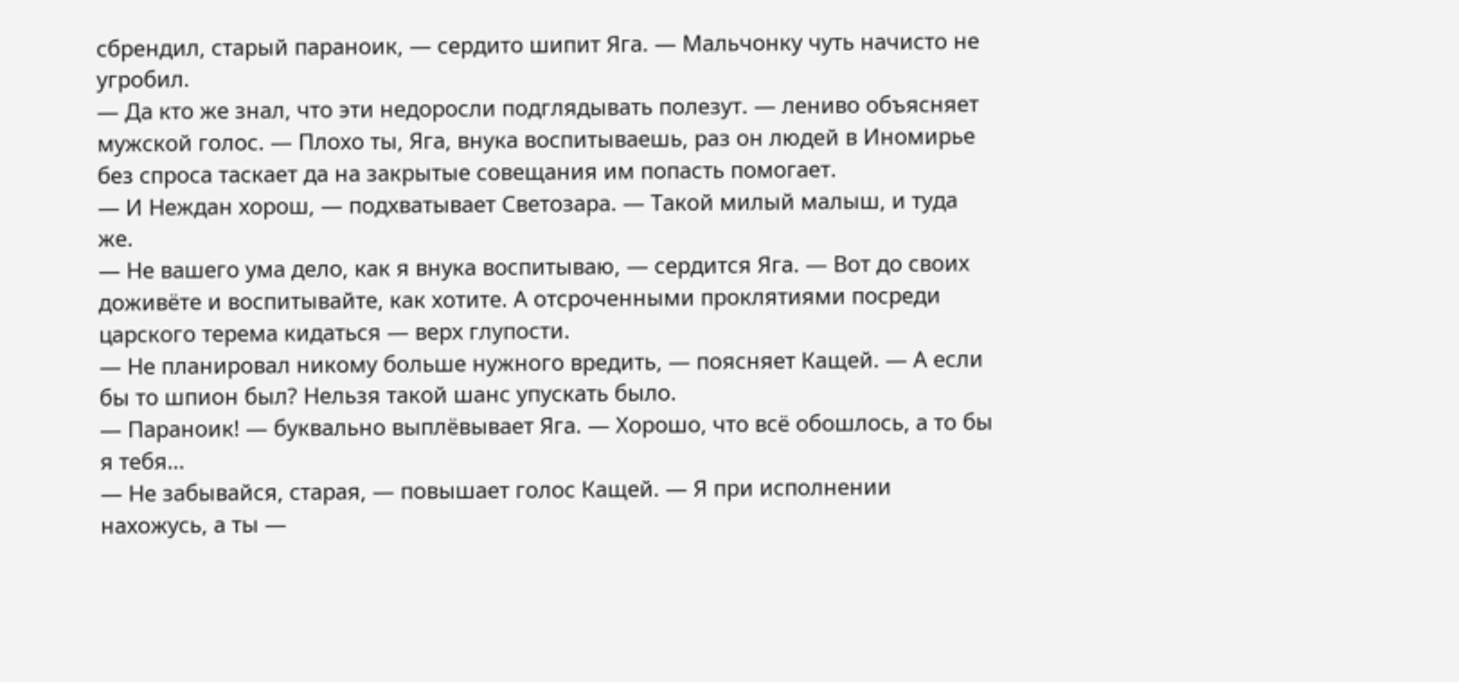сбрендил, старый параноик, — сердито шипит Яга. — Мальчонку чуть начисто не угробил.
— Да кто же знал, что эти недоросли подглядывать полезут. — лениво объясняет мужской голос. — Плохо ты, Яга, внука воспитываешь, раз он людей в Иномирье без спроса таскает да на закрытые совещания им попасть помогает.
— И Неждан хорош, — подхватывает Светозара. — Такой милый малыш, и туда же.
— Не вашего ума дело, как я внука воспитываю, — сердится Яга. — Вот до своих доживёте и воспитывайте, как хотите. А отсроченными проклятиями посреди царского терема кидаться — верх глупости.
— Не планировал никому больше нужного вредить, — поясняет Кащей. — А если бы то шпион был? Нельзя такой шанс упускать было.
— Параноик! — буквально выплёвывает Яга. — Хорошо, что всё обошлось, а то бы я тебя…
— Не забывайся, старая, — повышает голос Кащей. — Я при исполнении нахожусь, а ты —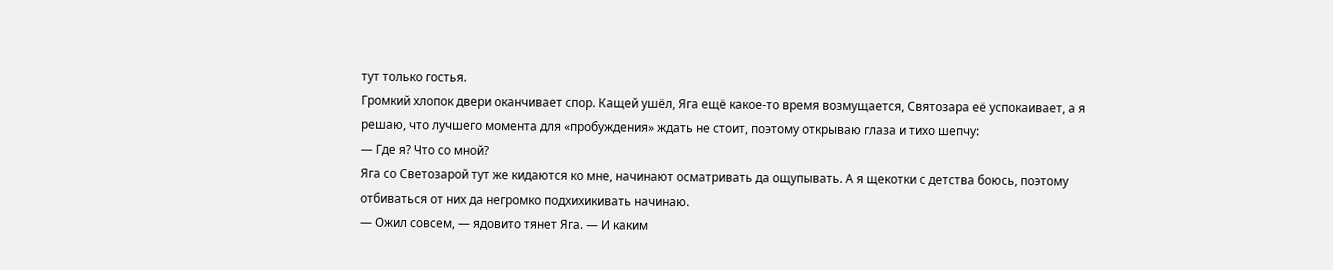тут только гостья.
Громкий хлопок двери оканчивает спор. Кащей ушёл, Яга ещё какое-то время возмущается, Святозара её успокаивает, а я решаю, что лучшего момента для «пробуждения» ждать не стоит, поэтому открываю глаза и тихо шепчу:
— Где я? Что со мной?
Яга со Светозарой тут же кидаются ко мне, начинают осматривать да ощупывать. А я щекотки с детства боюсь, поэтому отбиваться от них да негромко подхихикивать начинаю.
— Ожил совсем, — ядовито тянет Яга. — И каким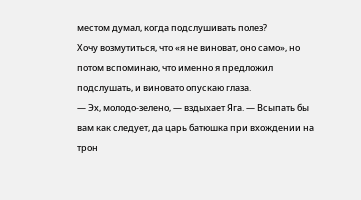местом думал, когда подслушивать полез?
Хочу возмутиться, что «я не виноват, оно само», но потом вспоминаю, что именно я предложил подслушать, и виновато опускаю глаза.
— Эх, молодо-зелено, — вздыхает Яга. — Всыпать бы вам как следует, да царь батюшка при вхождении на трон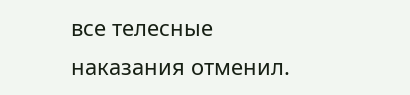все телесные наказания отменил.